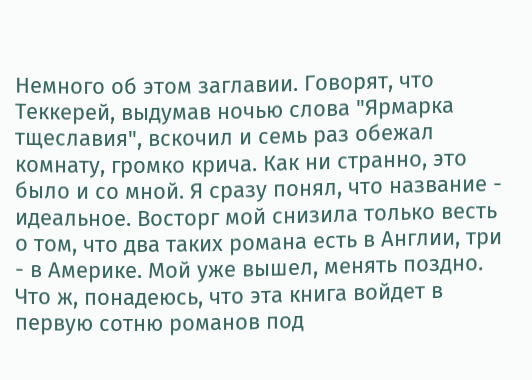Немного об этом заглавии. Говорят, что Теккерей, выдумав ночью слова "Ярмарка тщеславия", вскочил и семь раз обежал комнату, громко крича. Как ни странно, это было и со мной. Я сразу понял, что название - идеальное. Восторг мой снизила только весть о том, что два таких романа есть в Англии, три - в Америке. Мой уже вышел, менять поздно. Что ж, понадеюсь, что эта книга войдет в первую сотню романов под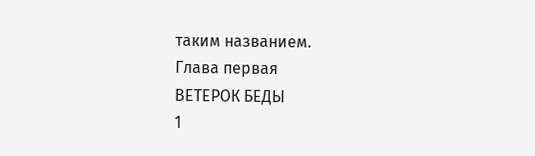таким названием.
Глава первая
ВЕТЕРОК БЕДЫ
1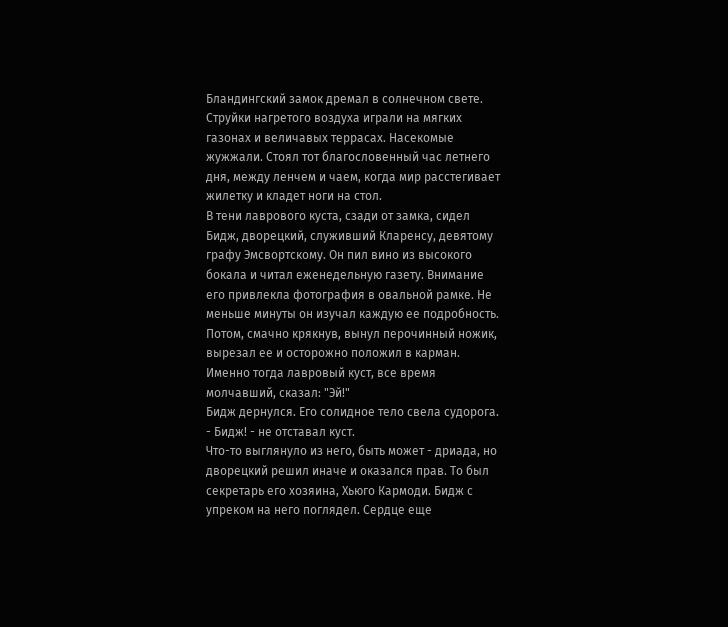Бландингский замок дремал в солнечном свете. Струйки нагретого воздуха играли на мягких газонах и величавых террасах. Насекомые жужжали. Стоял тот благословенный час летнего дня, между ленчем и чаем, когда мир расстегивает жилетку и кладет ноги на стол.
В тени лаврового куста, сзади от замка, сидел Бидж, дворецкий, служивший Кларенсу, девятому графу Эмсвортскому. Он пил вино из высокого бокала и читал еженедельную газету. Внимание его привлекла фотография в овальной рамке. Не меньше минуты он изучал каждую ее подробность. Потом, смачно крякнув, вынул перочинный ножик, вырезал ее и осторожно положил в карман.
Именно тогда лавровый куст, все время молчавший, сказал: "Эй!"
Бидж дернулся. Его солидное тело свела судорога.
- Бидж! - не отставал куст.
Что-то выглянуло из него, быть может - дриада, но дворецкий решил иначе и оказался прав. То был секретарь его хозяина, Хьюго Кармоди. Бидж с упреком на него поглядел. Сердце еще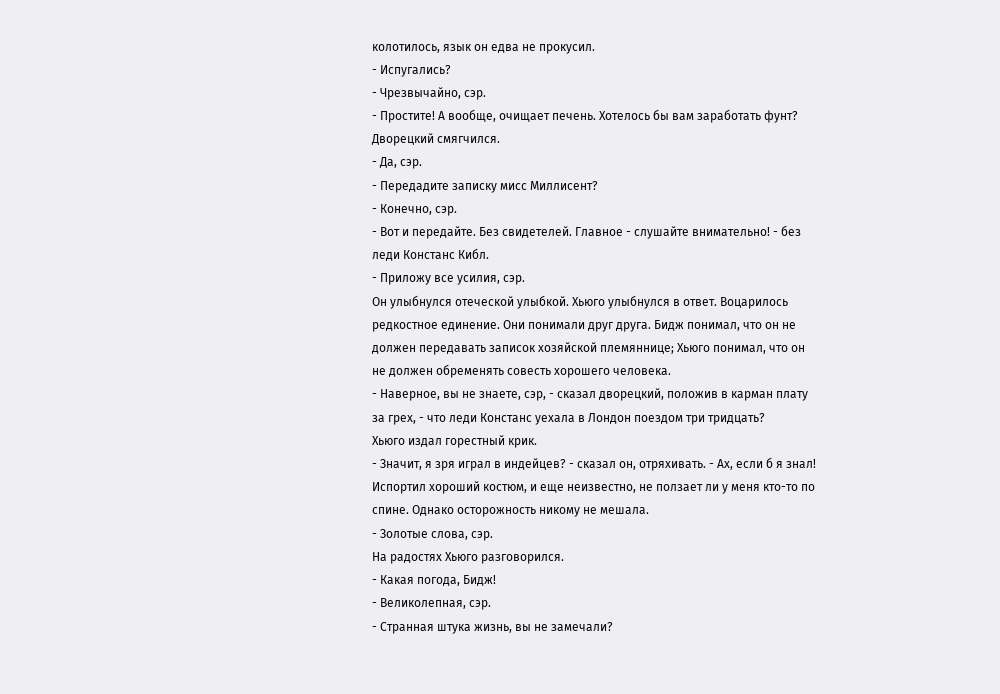колотилось, язык он едва не прокусил.
- Испугались?
- Чрезвычайно, сэр.
- Простите! А вообще, очищает печень. Хотелось бы вам заработать фунт?
Дворецкий смягчился.
- Да, сэр.
- Передадите записку мисс Миллисент?
- Конечно, сэр.
- Вот и передайте. Без свидетелей. Главное - слушайте внимательно! - без леди Констанс Кибл.
- Приложу все усилия, сэр.
Он улыбнулся отеческой улыбкой. Хьюго улыбнулся в ответ. Воцарилось редкостное единение. Они понимали друг друга. Бидж понимал, что он не должен передавать записок хозяйской племяннице; Хьюго понимал, что он не должен обременять совесть хорошего человека.
- Наверное, вы не знаете, сэр, - сказал дворецкий, положив в карман плату за грех, - что леди Констанс уехала в Лондон поездом три тридцать?
Хьюго издал горестный крик.
- Значит, я зря играл в индейцев? - сказал он, отряхивать. - Ах, если б я знал! Испортил хороший костюм, и еще неизвестно, не ползает ли у меня кто-то по спине. Однако осторожность никому не мешала.
- Золотые слова, сэр.
На радостях Хьюго разговорился.
- Какая погода, Бидж!
- Великолепная, сэр.
- Странная штука жизнь, вы не замечали?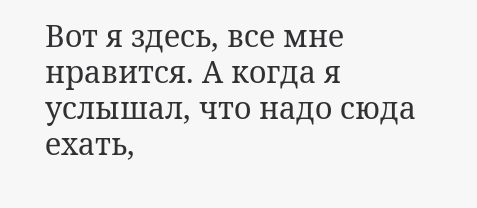Вот я здесь, все мне нравится. А когда я услышал, что надо сюда ехать,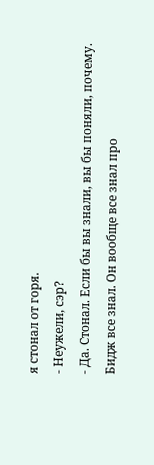я стонал от горя.
- Неужели, сэр?
- Да. Стонал. Если бы вы знали, вы бы поняли, почему.
Бидж все знал. Он вообще все знал про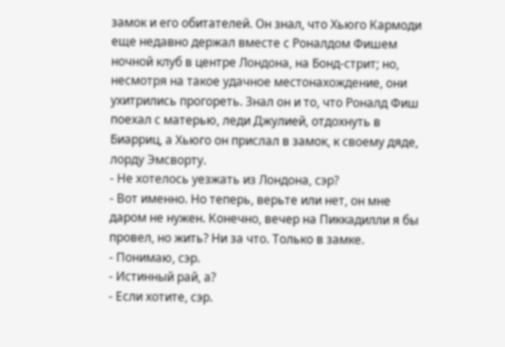замок и его обитателей. Он знал, что Хьюго Кармоди еще недавно держал вместе с Роналдом Фишем ночной клуб в центре Лондона, на Бонд-стрит; но, несмотря на такое удачное местонахождение, они ухитрились прогореть. Знал он и то, что Роналд Фиш поехал с матерью, леди Джулией, отдохнуть в Биарриц, а Хьюго он прислал в замок, к своему дяде, лорду Эмсворту.
- Не хотелось уезжать из Лондона, сэр?
- Вот именно. Но теперь, верьте или нет, он мне даром не нужен. Конечно, вечер на Пиккадилли я бы провел, но жить? Ни за что. Только в замке.
- Понимаю, сэр.
- Истинный рай, а?
- Если хотите, сэр.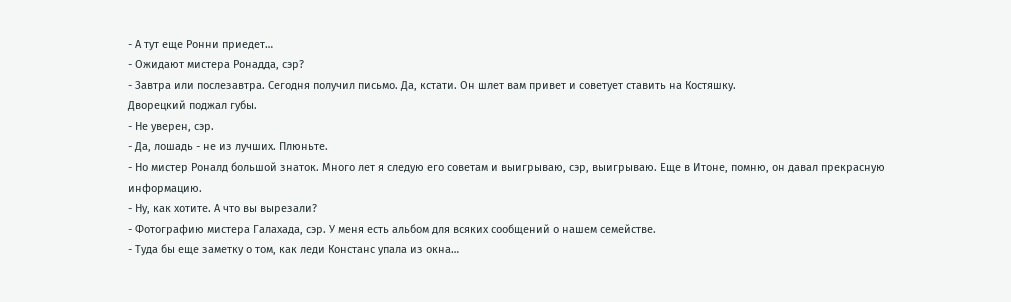- А тут еще Ронни приедет…
- Ожидают мистера Ронадда, сэр?
- Завтра или послезавтра. Сегодня получил письмо. Да, кстати. Он шлет вам привет и советует ставить на Костяшку.
Дворецкий поджал губы.
- Не уверен, сэр.
- Да, лошадь - не из лучших. Плюньте.
- Но мистер Роналд большой знаток. Много лет я следую его советам и выигрываю, сэр, выигрываю. Еще в Итоне, помню, он давал прекрасную информацию.
- Ну, как хотите. А что вы вырезали?
- Фотографию мистера Галахада, сэр. У меня есть альбом для всяких сообщений о нашем семействе.
- Туда бы еще заметку о том, как леди Констанс упала из окна…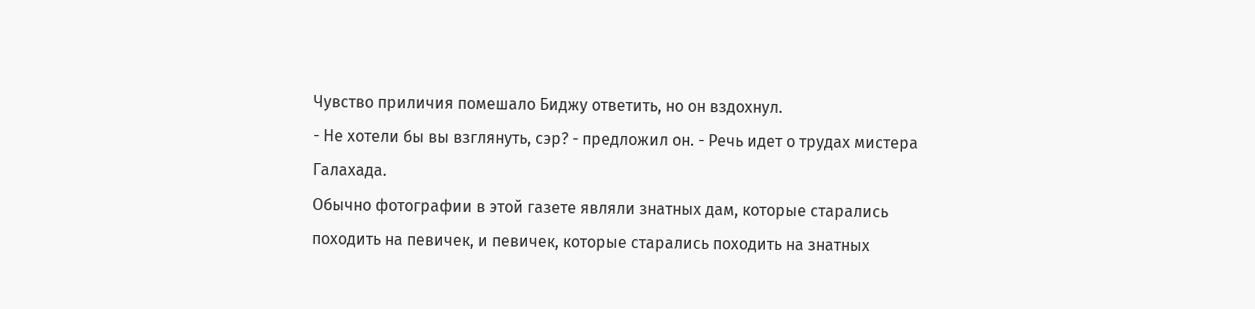Чувство приличия помешало Биджу ответить, но он вздохнул.
- Не хотели бы вы взглянуть, сэр? - предложил он. - Речь идет о трудах мистера Галахада.
Обычно фотографии в этой газете являли знатных дам, которые старались походить на певичек, и певичек, которые старались походить на знатных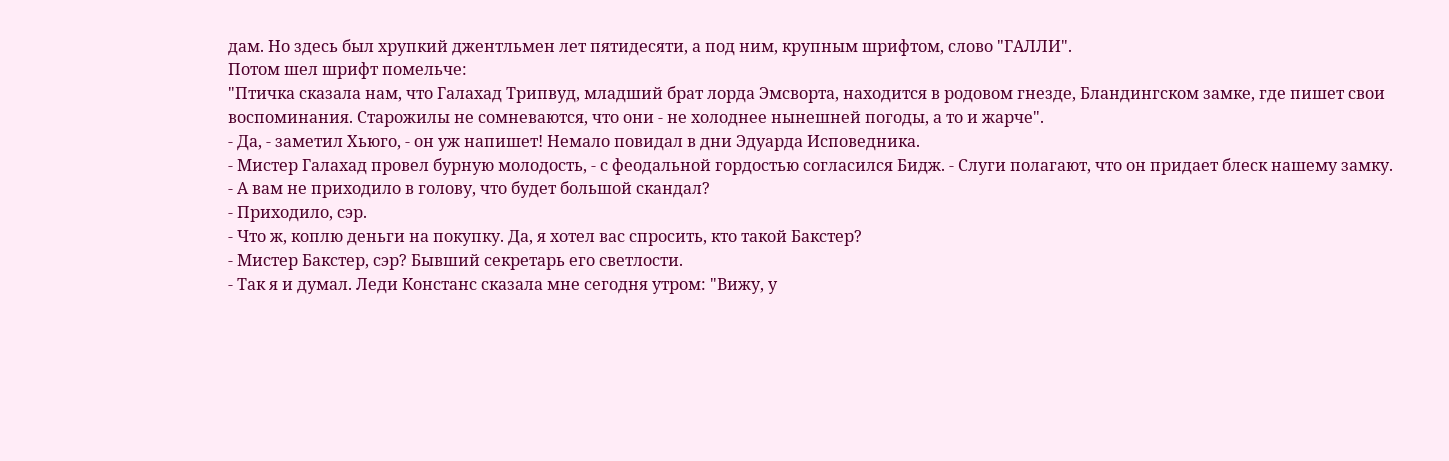дам. Но здесь был хрупкий джентльмен лет пятидесяти, а под ним, крупным шрифтом, слово "ГАЛЛИ".
Потом шел шрифт помельче:
"Птичка сказала нам, что Галахад Трипвуд, младший брат лорда Эмсворта, находится в родовом гнезде, Бландингском замке, где пишет свои воспоминания. Старожилы не сомневаются, что они - не холоднее нынешней погоды, а то и жарче".
- Да, - заметил Хьюго, - он уж напишет! Немало повидал в дни Эдуарда Исповедника.
- Мистер Галахад провел бурную молодость, - с феодальной гордостью согласился Бидж. - Слуги полагают, что он придает блеск нашему замку.
- А вам не приходило в голову, что будет большой скандал?
- Приходило, сэр.
- Что ж, коплю деньги на покупку. Да, я хотел вас спросить, кто такой Бакстер?
- Мистер Бакстер, сэр? Бывший секретарь его светлости.
- Так я и думал. Леди Констанс сказала мне сегодня утром: "Вижу, у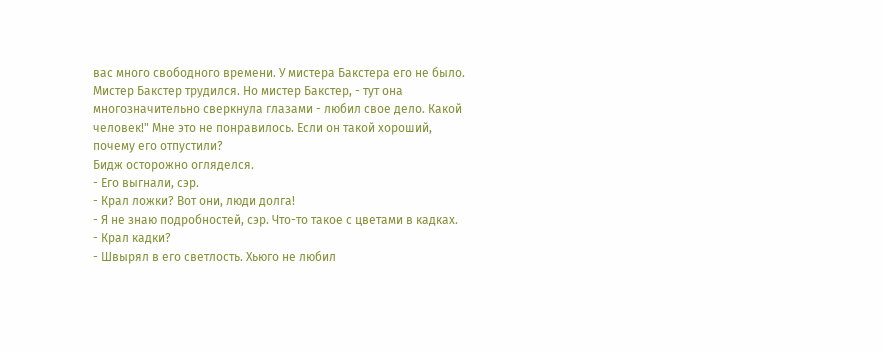вас много свободного времени. У мистера Бакстера его не было. Мистер Бакстер трудился. Но мистер Бакстер, - тут она многозначительно сверкнула глазами - любил свое дело. Какой человек!" Мне это не понравилось. Если он такой хороший, почему его отпустили?
Бидж осторожно огляделся.
- Его выгнали, сэр.
- Крал ложки? Вот они, люди долга!
- Я не знаю подробностей, сэр. Что-то такое с цветами в кадках.
- Крал кадки?
- Швырял в его светлость. Хьюго не любил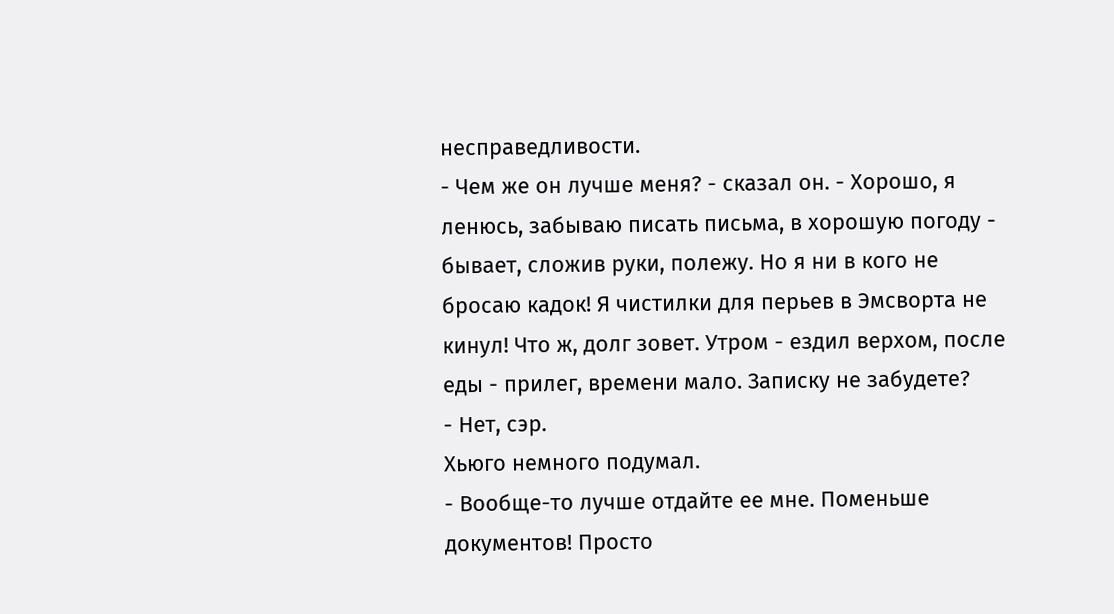несправедливости.
- Чем же он лучше меня? - сказал он. - Хорошо, я ленюсь, забываю писать письма, в хорошую погоду - бывает, сложив руки, полежу. Но я ни в кого не бросаю кадок! Я чистилки для перьев в Эмсворта не кинул! Что ж, долг зовет. Утром - ездил верхом, после еды - прилег, времени мало. Записку не забудете?
- Нет, сэр.
Хьюго немного подумал.
- Вообще-то лучше отдайте ее мне. Поменьше документов! Просто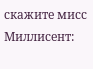скажите мисс Миллисент: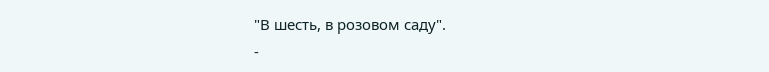"В шесть, в розовом саду".
-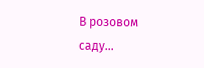В розовом саду…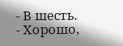- В шесть.
- Хорошо,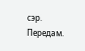сэр. Передам.